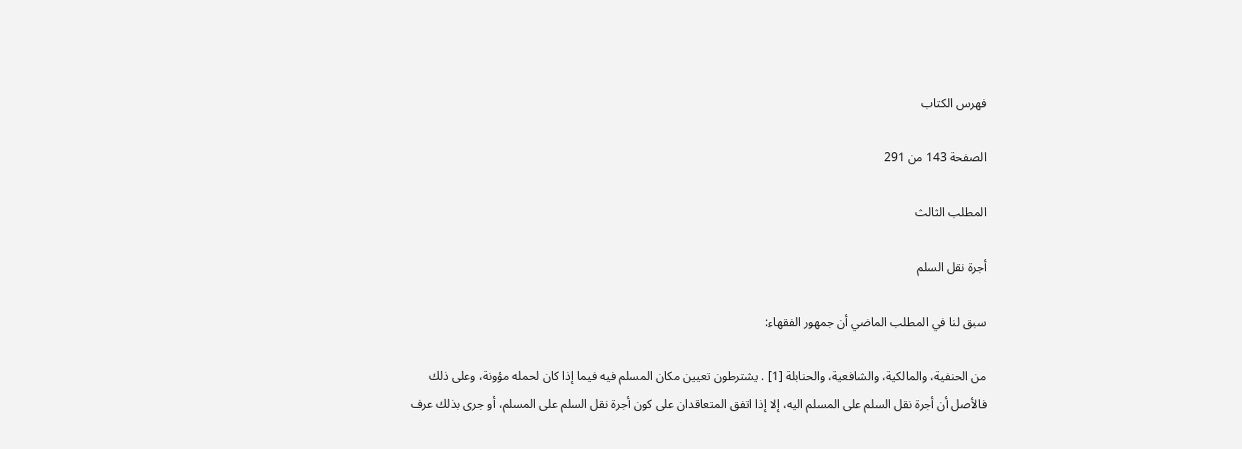فهرس الكتاب

الصفحة 143 من 291

المطلب الثالث

أجرة نقل السلم

سبق لنا في المطلب الماضي أن جمهور الفقهاء:

من الحنفية، والمالكية، والشافعية، والحنابلة [1] . يشترطون تعيين مكان المسلم فيه فيما إذا كان لحمله مؤونة، وعلى ذلك فالأصل أن أجرة نقل السلم على المسلم اليه، إلا إذا اتفق المتعاقدان على كون أجرة نقل السلم على المسلم، أو جرى بذلك عرف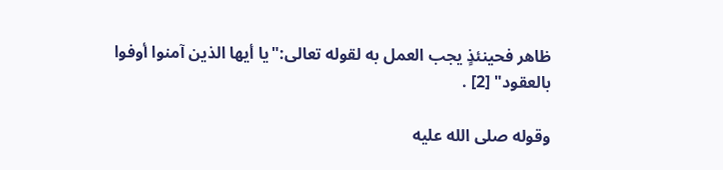ظاهر فحينئذٍ يجب العمل به لقوله تعالى:"يا أيها الذين آمنوا أوفوا بالعقود" [2] .

وقوله صلى الله عليه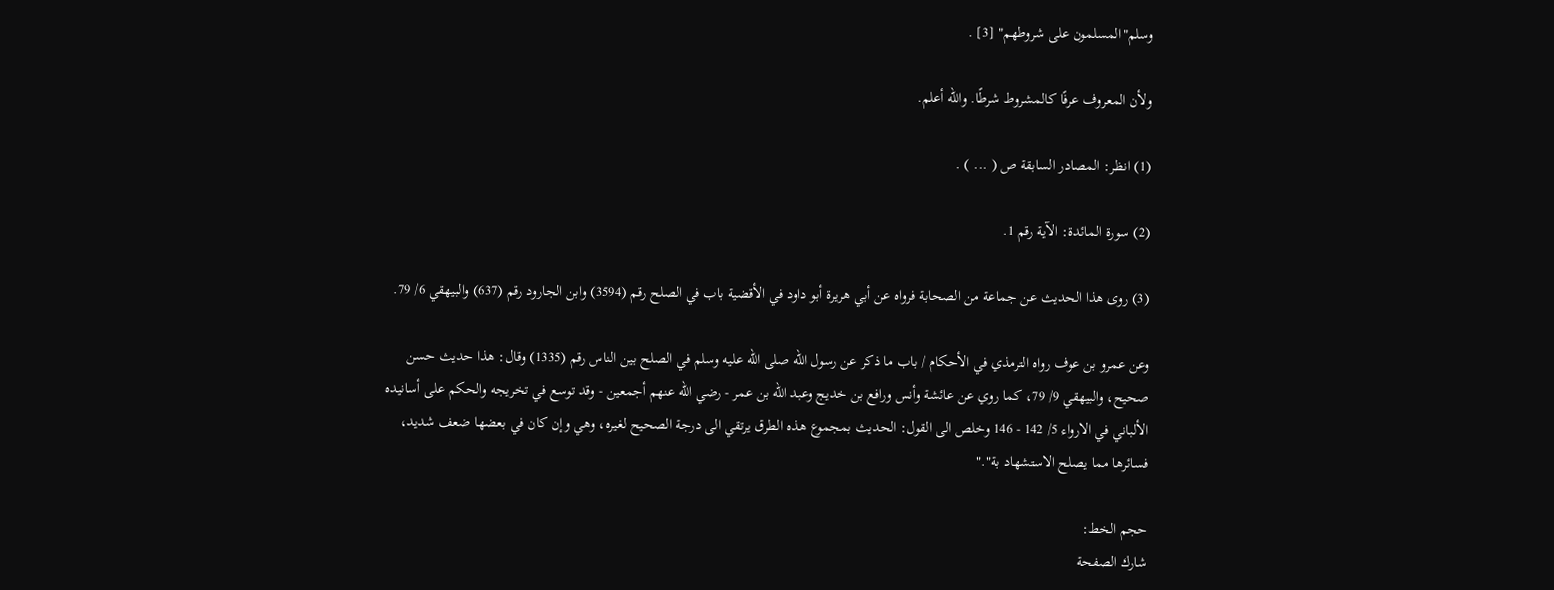وسلم"المسلمون على شروطهم" [3] .

ولأن المعروف عرفًا كالمشروط شرطًا. والله أعلم.

(1) انظر: المصادر السابقة ص ( ... ) .

(2) سورة المائدة: الآية رقم 1.

(3) روى هذا الحديث عن جماعة من الصحابة فرواه عن أبي هريرة أبو داود في الأقضية باب في الصلح رقم (3594) وابن الجارود رقم (637) والبيهقي 6/ 79.

وعن عمرو بن عوف رواه الترمذي في الأحكام / باب ما ذكر عن رسول الله صلى الله عليه وسلم في الصلح بين الناس رقم (1335) وقال: هذا حديث حسن صحيح، والبيهقي 9/ 79، كما روي عن عائشة وأنس ورافع بن خديج وعبد الله بن عمر - رضي الله عنهم أجمعين - وقد توسع في تخريجه والحكم على أسانيده الألباني في الارواء 5/ 142 - 146 وخلص الى القول: الحديث بمجموع هذه الطرق يرتقي الى درجة الصحيح لغيره، وهي وإن كان في بعضها ضعف شديد، فسائرها مما يصلح الاستشهاد بة"."

حجم الخط:
شارك الصفحة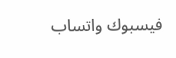فيسبوك واتساب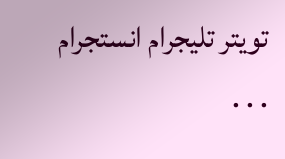تويتر تليجرام انستجرام
. . .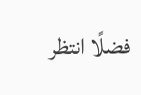فضلًا انتظر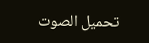تحميل الصوت